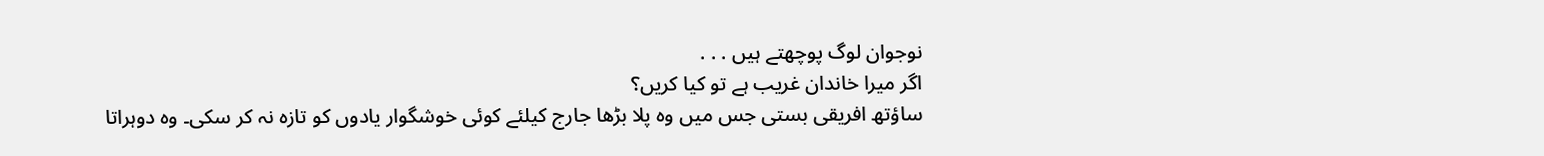نوجوان لوگ پوچھتے ہیں . . .
اگر میرا خاندان غریب ہے تو کیا کریں؟
ساؤتھ افریقی بستی جس میں وہ پلا بڑھا جارج کیلئے کوئی خوشگوار یادوں کو تازہ نہ کر سکی۔ وہ دوہراتا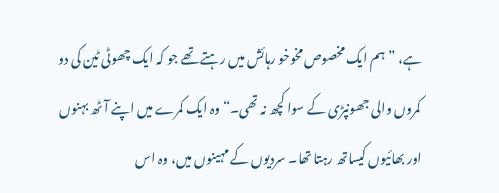ہے، ”ہم ایک مخصوص مخوخو رہائش میں رہتے تھے جو کہ ایک چھوٹی ٹین کی دو کمروں والی جھونپڑی کے سوا کچھ نہ تھی۔“ وہ ایک کمرے میں اپنے آٹھ بہنوں اور بھائیوں کیساتھ رہتا تھا۔ سردیوں کے مہینوں میں، وہ اس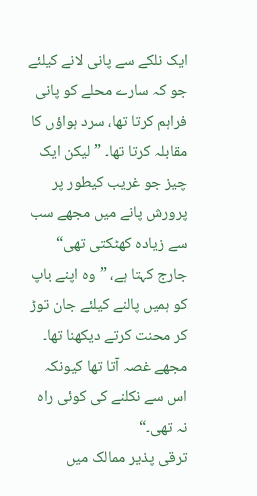ایک نلکے سے پانی لانے کیلئے جو کہ سارے محلے کو پانی فراہم کرتا تھا، سرد ہواؤں کا مقابلہ کرتا تھا۔ ”لیکن ایک چیز جو غریب کیطور پر پرورش پانے میں مجھے سب سے زیادہ کھٹکتی تھی“ جارج کہتا ہے، ”وہ اپنے باپ کو ہمیں پالنے کیلئے جان توڑ کر محنت کرتے دیکھنا تھا۔ مجھے غصہ آتا تھا کیونکہ اس سے نکلنے کی کوئی راہ نہ تھی۔“
ترقی پذیر ممالک میں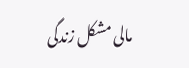مالی مشکل زندگی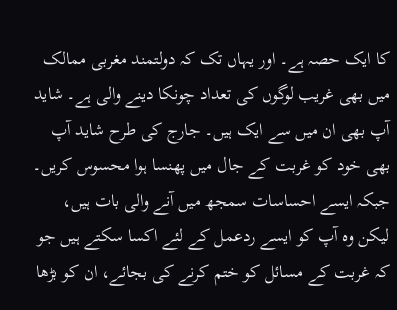کا ایک حصہ ہے۔ اور یہاں تک کہ دولتمند مغربی ممالک میں بھی غریب لوگوں کی تعداد چونکا دینے والی ہے۔ شاید آپ بھی ان میں سے ایک ہیں۔ جارج کی طرح شاید آپ بھی خود کو غربت کے جال میں پھنسا ہوا محسوس کریں۔ جبکہ ایسے احساسات سمجھ میں آنے والی بات ہیں، لیکن وہ آپ کو ایسے ردعمل کے لئے اکسا سکتے ہیں جو کہ غربت کے مسائل کو ختم کرنے کی بجائے، ان کو بڑھا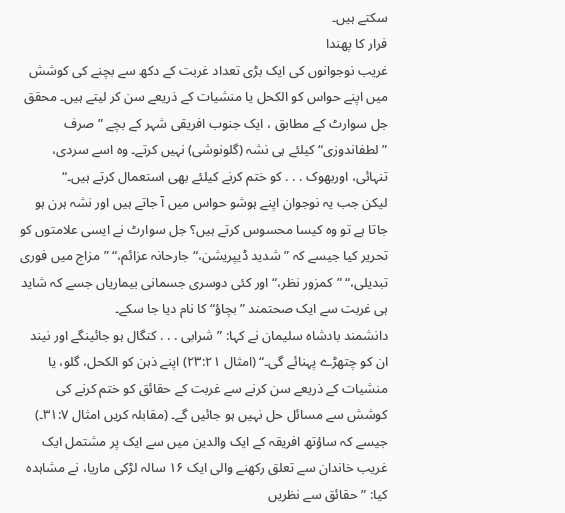سکتے ہیں۔
فرار کا پھندا
غریب نوجوانوں کی ایک بڑی تعداد غربت کے دکھ سے بچنے کی کوشش میں اپنے حواس کو الکحل یا منشیات کے ذریعے سن کر لیتے ہیں۔ محقق جل سوارٹ کے مطابق ، ایک جنوب افریقی شہر کے بچے ”صرف ”لطفاندوزی“ کیلئے ہی نشہ (گلونوشی) نہیں کرتے۔ وہ اسے سردی، تنہائی، اوربھوک . . . کو ختم کرنے کیلئے بھی استعمال کرتے ہیں۔“
لیکن جب یہ نوجوان اپنے ہوشو حواس میں آ جاتے ہیں اور نشہ ہرن ہو جاتا ہے تو وہ کیسا محسوس کرتے ہیں؟ جل سوارٹ نے ایسی علامتوں کو تحریر کیا جیسے کہ ”شدید ڈیپریشن،“ جارحانہ عزائم،“ ”مزاج میں فوری تبدیلی،“ ”کمزور نظر،“ اور کئی دوسری جسمانی بیماریاں جسے کہ شاید ہی غربت سے ایک صحتمند ”بچاؤ“ کا نام دیا جا سکے۔
دانشمند بادشاہ سلیمان نے کہا: ”شرابی . . . کنگال ہو جائینگے اور نیند ان کو چتھڑے پہنائے گی۔“ (امثال ۲۳:۲۱) اپنے ذہن کو الکحل، گلو، یا منشیات کے ذریعے سن کرنے سے غربت کے حقائق کو ختم کرنے کی کوشش سے مسائل حل نہیں ہو جائیں گے۔ (مقابلہ کریں امثال ۳۱:۷۔) جیسے کہ ساؤتھ افریقہ کے ایک والدین میں سے ایک پر مشتمل ایک غریب خاندان سے تعلق رکھنے والی ایک ۱۶ سالہ لڑکی ماریا، نے مشاہدہ کیا: ”حقائق سے نظریں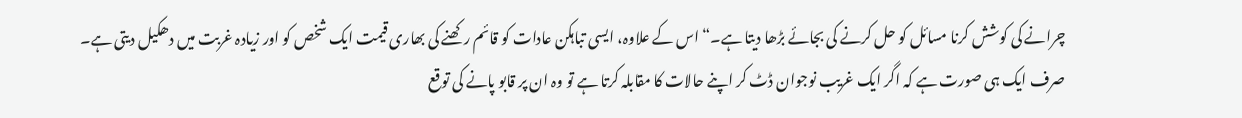چرانے کی کوشش کرنا مسائل کو حل کرنے کی بجائے بڑھا دیتا ہے۔“ اس کے علاوہ، ایسی تباہکن عادات کو قائم رکھنے کی بھاری قیمت ایک شخص کو اور زیادہ غربت میں دھکیل دیتی ہے۔ صرف ایک ہی صورت ہے کہ اگر ایک غریب نوجوان ڈٹ کر اپنے حالات کا مقابلہ کرتا ہے تو وہ ان پر قابو پانے کی توقع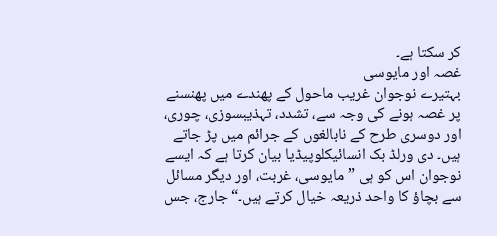کر سکتا ہے۔
غصہ اور مایوسی
بہتیرے نوجوان غریب ماحول کے پھندے میں پھنسنے پر غصہ ہونے کی وجہ سے، تشدد، تہذیبسوزی، چوری، اور دوسری طرح کے نابالغوں کے جرائم میں پڑ جاتے ہیں۔ دی ورلڈ بک انسائیکلوپیڈیا بیان کرتا ہے کہ ایسے نوجوان اس کو ہی ”مایوسی، غربت، اور دیگر مسائل سے بچاؤ کا واحد ذریعہ خیال کرتے ہیں۔“ جارج، جس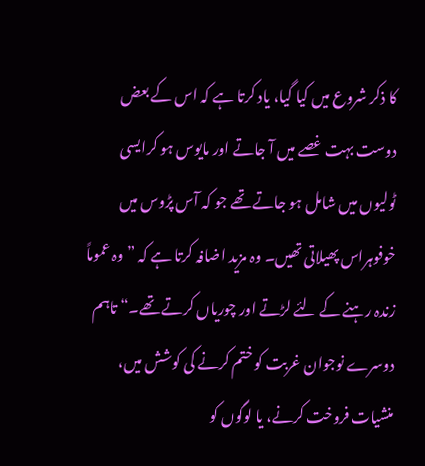کا ذکر شروع میں کیا گیا، یاد کرتا ہے کہ اس کے بعض دوست بہت غصے میں آ جاتے اور مایوس ہو کرایسی ٹولیوں میں شامل ہو جاتے تھے جو کہ آس پڑوس میں خوفوہراس پھیلاتی تھیں۔ وہ مزید اضافہ کرتا ہے کہ ”وہ عموماً زندہ رہنے کے لئے لڑتے اور چوریاں کرتے تھے۔“ تاہم دوسرے نوجوان غربت کو ختم کرنے کی کوشش میں، منشیات فروخت کرنے، یا لوگوں کو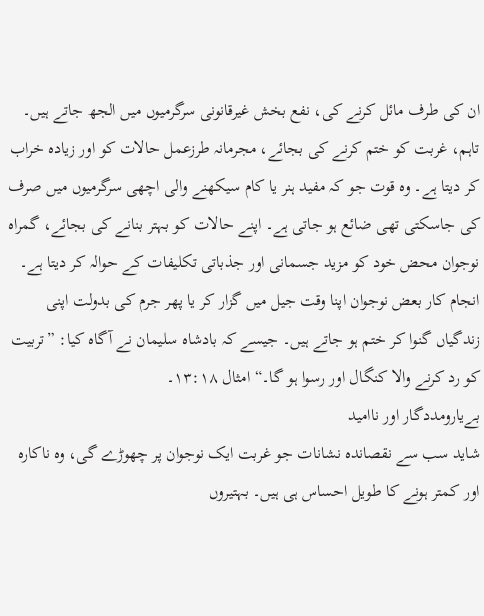ان کی طرف مائل کرنے کی، نفع بخش غیرقانونی سرگرمیوں میں الجھ جاتے ہیں۔
تاہم، غربت کو ختم کرنے کی بجائے، مجرمانہ طرزعمل حالات کو اور زیادہ خراب کر دیتا ہے۔ وہ قوت جو کہ مفید ہنر یا کام سیکھنے والی اچھی سرگرمیوں میں صرف کی جاسکتی تھی ضائع ہو جاتی ہے۔ اپنے حالات کو بہتر بنانے کی بجائے، گمراہ نوجوان محض خود کو مزید جسمانی اور جذباتی تکلیفات کے حوالہ کر دیتا ہے۔ انجام کار بعض نوجوان اپنا وقت جیل میں گزار کر یا پھر جرم کی بدولت اپنی زندگیاں گنوا کر ختم ہو جاتے ہیں۔ جیسے کہ بادشاہ سلیمان نے آگاہ کیا: ”تربیت کو رد کرنے والا کنگال اور رسوا ہو گا۔“ امثال ۱۳:۱۸۔
بےیارومددگار اور ناامید
شاید سب سے نقصاندہ نشانات جو غربت ایک نوجوان پر چھوڑے گی، وہ ناکارہ اور کمتر ہونے کا طویل احساس ہی ہیں۔ بہتیروں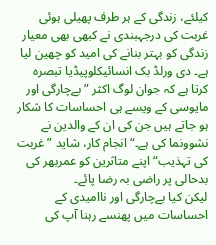کیلئے، زندگی کے ہر طرف پھیلی ہوئی غربت کی درجہبندی نے کبھی بھی معیار زندگی کو بہتر بنانے کی امید کو چھین لیا ہے۔ دی ورلڈ بک انسائیکلوپیڈیا تبصرہ کرتا ہے کہ جوان لوگ اکثر ”بےچارگی اور مایوسی کے ویسے ہی احساسات کا شکار ہو جاتے ہیں جن کی ان کے والدین نے نشوونما کی ہے۔“ انجام کار، شاید ”غربت کی تہذیب“ اپنے متاثرین کو عمربھر کی بدحالی پر راضی بہ رضا پائے۔
لیکن کیا بےچارگی اور ناامیدی کے احساسات میں پھنسے رہنا آپ کی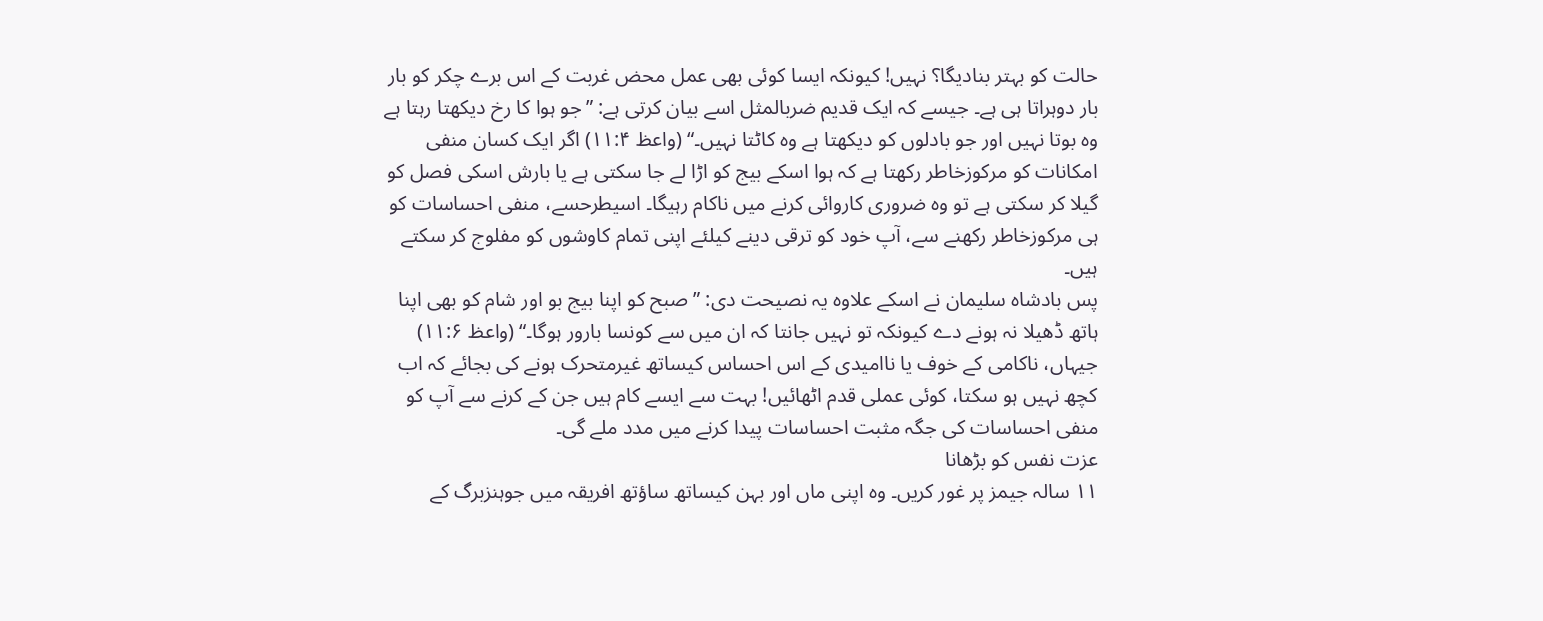حالت کو بہتر بنادیگا؟ نہیں! کیونکہ ایسا کوئی بھی عمل محض غربت کے اس برے چکر کو بار بار دوہراتا ہی ہے۔ جیسے کہ ایک قدیم ضربالمثل اسے بیان کرتی ہے: ”جو ہوا کا رخ دیکھتا رہتا ہے وہ بوتا نہیں اور جو بادلوں کو دیکھتا ہے وہ کاٹتا نہیں۔“ (واعظ ۱۱:۴) اگر ایک کسان منفی امکانات کو مرکوزخاطر رکھتا ہے کہ ہوا اسکے بیج کو اڑا لے جا سکتی ہے یا بارش اسکی فصل کو گیلا کر سکتی ہے تو وہ ضروری کاروائی کرنے میں ناکام رہیگا۔ اسیطرحسے، منفی احساسات کو ہی مرکوزخاطر رکھنے سے، آپ خود کو ترقی دینے کیلئے اپنی تمام کاوشوں کو مفلوج کر سکتے ہیں۔
پس بادشاہ سلیمان نے اسکے علاوہ یہ نصیحت دی: ”صبح کو اپنا بیج بو اور شام کو بھی اپنا ہاتھ ڈھیلا نہ ہونے دے کیونکہ تو نہیں جانتا کہ ان میں سے کونسا بارور ہوگا۔“ (واعظ ۱۱:۶) جیہاں، ناکامی کے خوف یا ناامیدی کے اس احساس کیساتھ غیرمتحرک ہونے کی بجائے کہ اب کچھ نہیں ہو سکتا، کوئی عملی قدم اٹھائیں! بہت سے ایسے کام ہیں جن کے کرنے سے آپ کو منفی احساسات کی جگہ مثبت احساسات پیدا کرنے میں مدد ملے گی۔
عزت نفس کو بڑھانا
۱۱ سالہ جیمز پر غور کریں۔ وہ اپنی ماں اور بہن کیساتھ ساؤتھ افریقہ میں جوہنزبرگ کے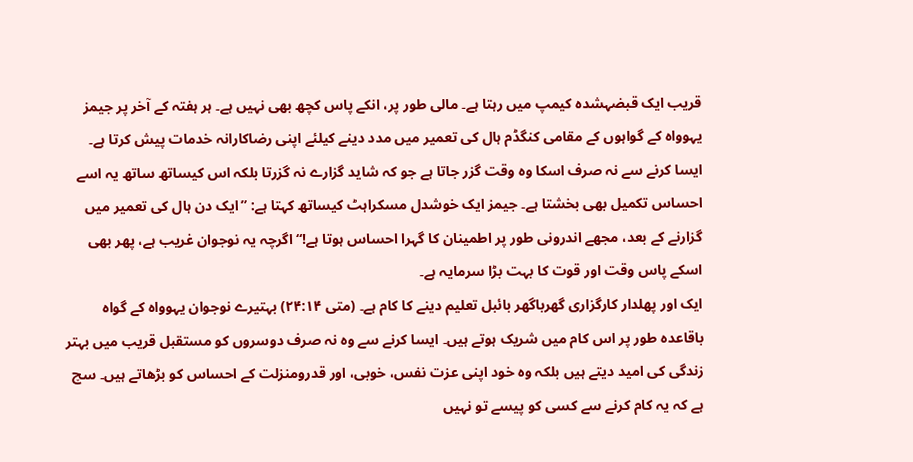قریب ایک قبضہشدہ کیمپ میں رہتا ہے۔ مالی طور پر، انکے پاس کچھ بھی نہیں ہے۔ ہر ہفتہ کے آخر پر جیمز یہوواہ کے گواہوں کے مقامی کنگڈم ہال کی تعمیر میں مدد دینے کیلئے اپنی رضاکارانہ خدمات پیش کرتا ہے۔ ایسا کرنے سے نہ صرف اسکا وہ وقت گزر جاتا ہے جو کہ شاید گزارے نہ گزرتا بلکہ اس کیساتھ ساتھ یہ اسے احساس تکمیل بھی بخشتا ہے۔ جیمز ایک خوشدل مسکراہٹ کیساتھ کہتا ہے: ”ایک دن ہال کی تعمیر میں گزارنے کے بعد، مجھے اندرونی طور پر اطمینان کا گہرا احساس ہوتا ہے!“ اگرچہ یہ نوجوان غریب ہے، پھر بھی اسکے پاس وقت اور قوت کا بہت بڑا سرمایہ ہے۔
ایک اور پھلدار کارگزاری گھرباگھر بائبل تعلیم دینے کا کام ہے۔ (متی ۲۴:۱۴) بہتیرے نوجوان یہوواہ کے گواہ باقاعدہ طور پر اس کام میں شریک ہوتے ہیں۔ ایسا کرنے سے وہ نہ صرف دوسروں کو مستقبل قریب میں بہتر زندگی کی امید دیتے ہیں بلکہ وہ خود اپنی عزت نفس، خوبی، اور قدرومنزلت کے احساس کو بڑھاتے ہیں۔ سچ ہے کہ یہ کام کرنے سے کسی کو پیسے تو نہیں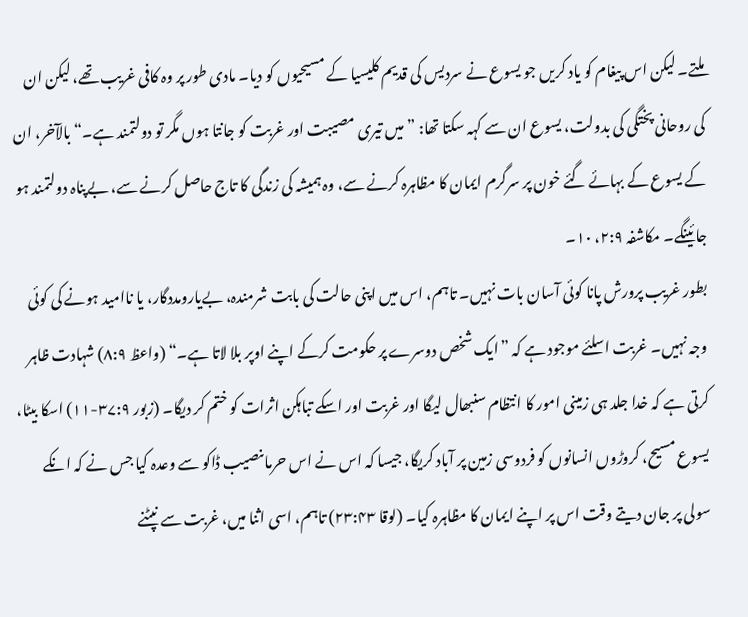ملتے۔ لیکن اس پیغام کو یاد کریں جو یسوع نے سردیس کی قدیم کلیسیا کے مسیحیوں کو دیا۔ مادی طور پر وہ کافی غریب تھے، لیکن ان کی روحانی پختگی کی بدولت، یسوع ان سے کہہ سکتا تھا: ”میں تیری مصیبت اور غربت کو جانتا ہوں مگر تو دولتمند ہے۔“ بالآخر، ان کے یسوع کے بہائے گئے خون پر سرگرم ایمان کا مظاہرہ کرنے سے، وہ ہمیشہ کی زندگی کا تاج حاصل کرنے سے، بےپناہ دولتمند ہو جائینگے۔ مکاشفہ ۲:۹، ۱۰۔
بطور غریب پرورش پانا کوئی آسان بات نہیں۔ تاہم، اس میں اپنی حالت کی بابت شرمندہ، بےیارومددگار، یا ناامید ہونے کی کوئی وجہ نہیں۔ غربت اسلئے موجود ہے کہ ”ایک شخص دوسرے پر حکومت کرکے اپنے اوپر بلا لاتا ہے۔“ (واعظ ۸:۹) شہادت ظاہر کرتی ہے کہ خدا جلد ہی زمینی امور کا انتظام سنبھال لیگا اور غربت اور اسکے تباہکن اثرات کو ختم کر دیگا۔ (زبور ۳۷:۹-۱۱) اسکا بیٹا، یسوع مسیح، کروڑوں انسانوں کو فردوسی زمین پر آباد کریگا، جیسا کہ اس نے اس حرماںنصیب ڈاکو سے وعدہ کیا جس نے کہ انکے سولی پر جان دیتے وقت اس پر اپنے ایمان کا مظاہرہ کیا۔ (لوقا ۲۳:۴۳) تاہم، اسی اثنا میں، غربت سے نپٹنے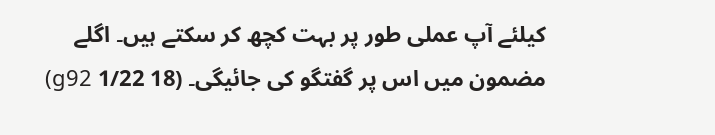کیلئے آپ عملی طور پر بہت کچھ کر سکتے ہیں۔ اگلے مضمون میں اس پر گفتگو کی جائیگی۔ (18 1/22 g92)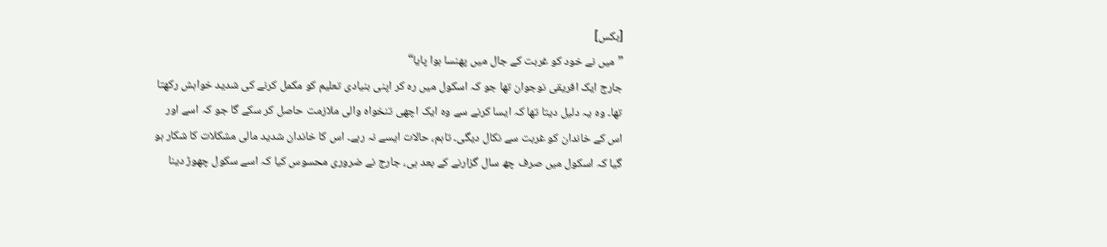[بکس]
”میں نے خود کو غربت کے جال میں پھنسا ہوا پایا“
جارج ایک افریقی نوجوان تھا جو کہ اسکول میں رہ کر اپنی بنیادی تعلیم کو مکمل کرنے کی شدید خواہش رکھتا تھا۔ وہ یہ دلیل دیتا تھا کہ ایسا کرنے سے وہ ایک اچھی تنخواہ والی ملازمت حاصل کر سکے گا جو کہ اسے اور اس کے خاندان کو غربت سے نکال دیگی۔ تاہم، حالات ایسے نہ رہے۔ اس کا خاندان شدید مالی مشکلات کا شکار ہو گیا کہ اسکول میں صرف چھ سال گزارنے کے بعد ہی، جارج نے ضروری محسوس کیا کہ اسے سکول چھوڑ دینا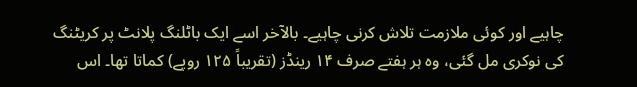چاہیے اور کوئی ملازمت تلاش کرنی چاہیے۔ بالآخر اسے ایک باٹلنگ پلانٹ پر کریٹنگ کی نوکری مل گئی، وہ ہر ہفتے صرف ۱۴ رینڈز (تقریباً ۱۲۵ روپے) کماتا تھا۔ اس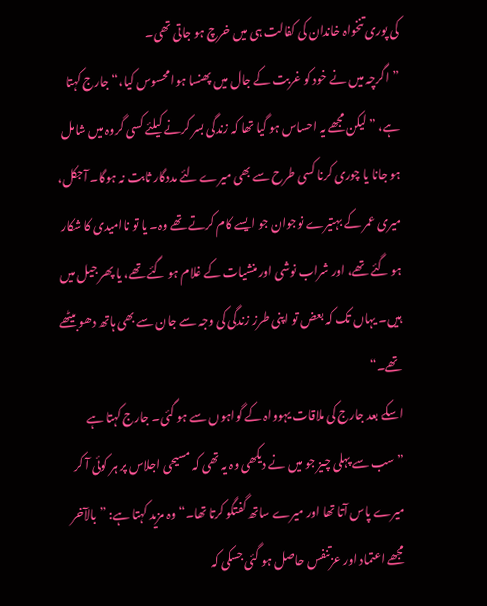کی پوری تنخواہ خاندان کی کفالت ہی میں خرچ ہو جاتی تھی۔
”اگرچہ میں نے خود کو غربت کے جال میں پھنسا ہوا محسوس کیا،“ جارج کہتا ہے، ”لیکن مجھے یہ احساس ہو گیا تھا کہ زندگی بسر کرنے کیلئے کسی گروہ میں شامل ہو جانا یا چوری کرنا کسی طرح سے بھی میرے لئے مددگار ثابت نہ ہوگا۔ آجکل، میری عمر کے بہتیرے نوجوان جو ایسے کام کرتے تھے وہ۔ یا تو ناامیدی کا شکار ہو گئے تھے، اور شراب نوشی اور منشیات کے غلام ہو گئے تھے، یا پھر جیل میں ہیں۔ یہاں تک کہ بعض تو اپنی طرز زندگی کی وجہ سے جان سے بھی ہاتھ دھو بیٹھے تھے۔“
اسکے بعد جارج کی ملاقات یہوواہ کے گواہوں سے ہو گئی۔ جارج کہتا ہے ”سب سے پہلی چیز جو میں نے دیکھی وہ یہ تھی کہ مسیحی اجلاس پر ہر کوئی آ کر میرے پاس آتا تھا اور میرے ساتھ گفتگو کرتا تھا۔“ وہ مزید کہتا ہے: ”بالآخر مجھے اعتماد اور عزتنفس حاصل ہو گئی جسکی کہ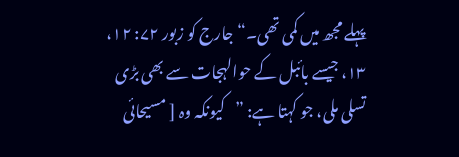پہلے مجھ میں کمی تھی۔“ جارج کو زبور ۷۲: ۱۲، ۱۳، جیسے بائبل کے حوالہجات سے بھی بڑی تسلی ملی، جو کہتا ہے: ”کیونکہ وہ [ مسیحائی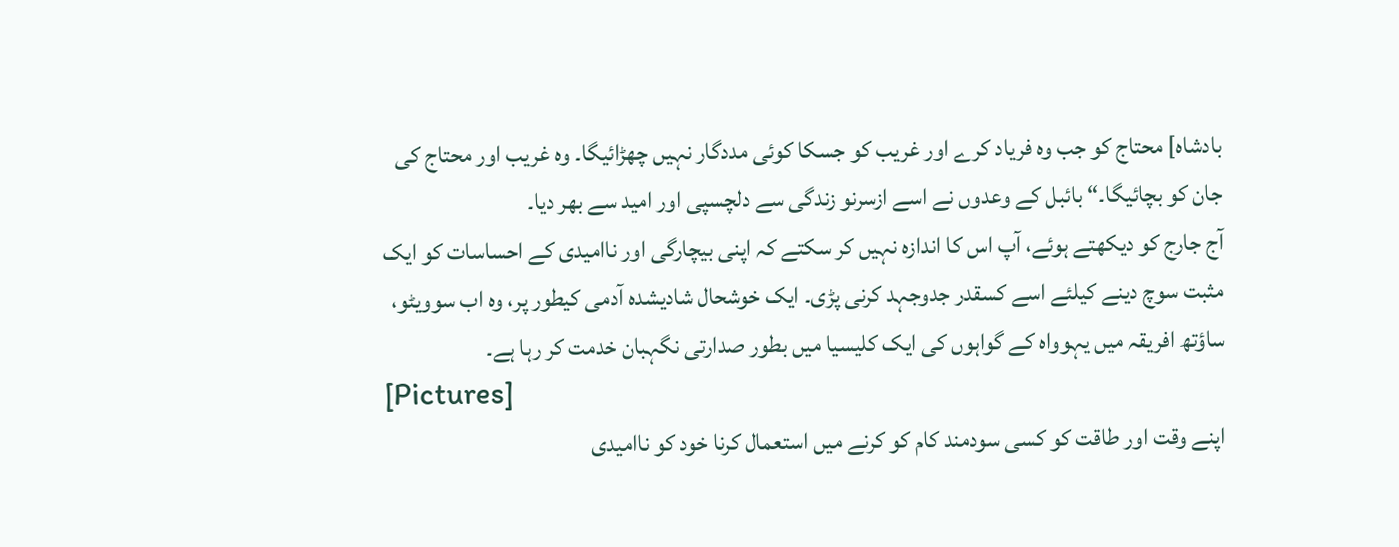بادشاہ] محتاج کو جب وہ فریاد کرے اور غریب کو جسکا کوئی مددگار نہیں چھڑائیگا۔ وہ غریب اور محتاج کی جان کو بچائیگا۔“ بائبل کے وعدوں نے اسے ازسرنو زندگی سے دلچسپی اور امید سے بھر دیا۔
آج جارج کو دیکھتے ہوئے، آپ اس کا اندازہ نہیں کر سکتے کہ اپنی بیچارگی اور ناامیدی کے احساسات کو ایک مثبت سوچ دینے کیلئے اسے کسقدر جدوجہد کرنی پڑی۔ ایک خوشحال شادیشدہ آدمی کیطور پر، وہ اب سوویٹو، ساؤتھ افریقہ میں یہوواہ کے گواہوں کی ایک کلیسیا میں بطور صدارتی نگہبان خدمت کر رہا ہے۔
[Pictures]
اپنے وقت اور طاقت کو کسی سودمند کام کو کرنے میں استعمال کرنا خود کو ناامیدی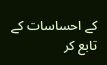کے احساسات کے تابع کر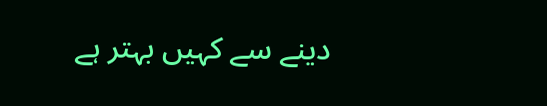دینے سے کہیں بہتر ہے